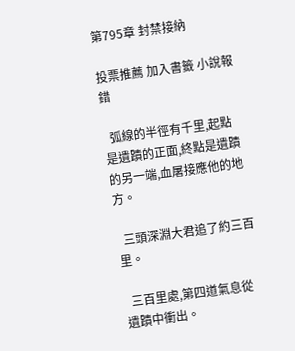第795章 封禁接納

投票推薦 加入書籤 小說報錯

  弧線的半徑有千里,起點是遺蹟的正面,終點是遺蹟的另一端,血屠接應他的地方。

  三頭深淵大君追了約三百里。

  三百里處,第四道氣息從遺蹟中衝出。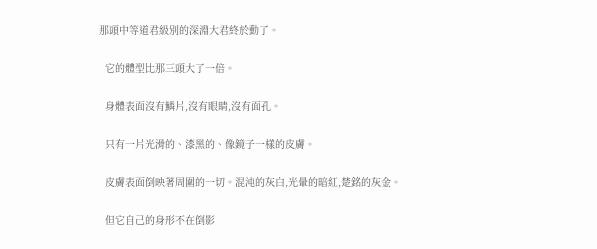那頭中等道君級別的深淵大君終於動了。

  它的體型比那三頭大了一倍。

  身體表面沒有鱗片,沒有眼睛,沒有面孔。

  只有一片光滑的、漆黑的、像鏡子一樣的皮膚。

  皮膚表面倒映著周圍的一切。混沌的灰白,光暈的暗紅,楚銘的灰金。

  但它自己的身形不在倒影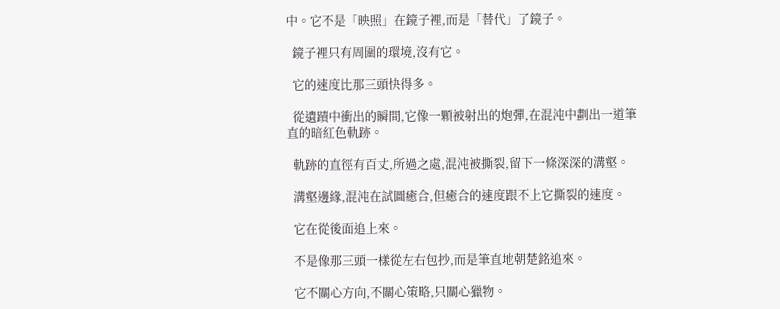中。它不是「映照」在鏡子裡,而是「替代」了鏡子。

  鏡子裡只有周圍的環境,沒有它。

  它的速度比那三頭快得多。

  從遺蹟中衝出的瞬間,它像一顆被射出的炮彈,在混沌中劃出一道筆直的暗紅色軌跡。

  軌跡的直徑有百丈,所過之處,混沌被撕裂,留下一條深深的溝壑。

  溝壑邊緣,混沌在試圖癒合,但癒合的速度跟不上它撕裂的速度。

  它在從後面追上來。

  不是像那三頭一樣從左右包抄,而是筆直地朝楚銘追來。

  它不關心方向,不關心策略,只關心獵物。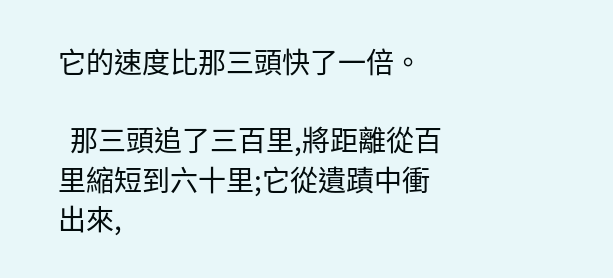它的速度比那三頭快了一倍。

  那三頭追了三百里,將距離從百里縮短到六十里;它從遺蹟中衝出來,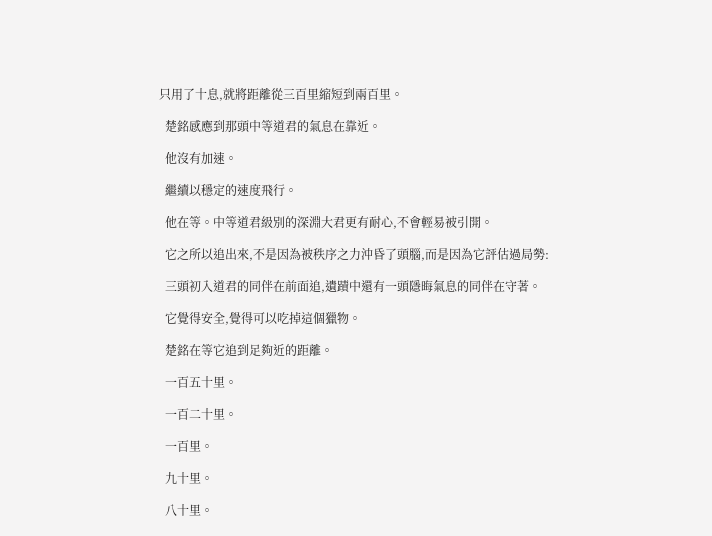只用了十息,就將距離從三百里縮短到兩百里。

  楚銘感應到那頭中等道君的氣息在靠近。

  他沒有加速。

  繼續以穩定的速度飛行。

  他在等。中等道君級別的深淵大君更有耐心,不會輕易被引開。

  它之所以追出來,不是因為被秩序之力沖昏了頭腦,而是因為它評估過局勢:

  三頭初入道君的同伴在前面追,遺蹟中還有一頭隱晦氣息的同伴在守著。

  它覺得安全,覺得可以吃掉這個獵物。

  楚銘在等它追到足夠近的距離。

  一百五十里。

  一百二十里。

  一百里。

  九十里。

  八十里。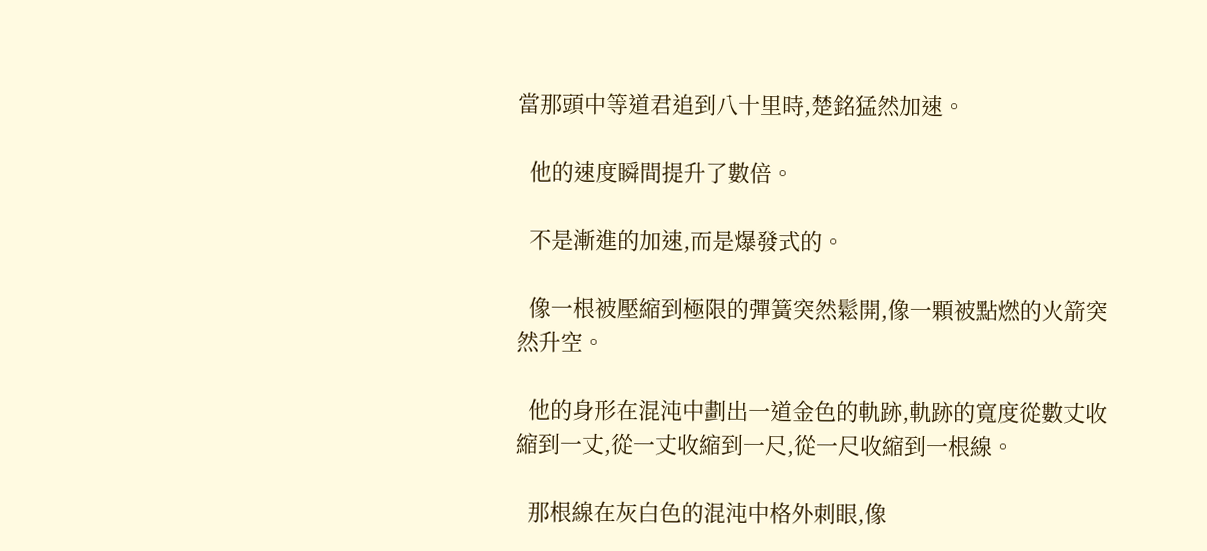當那頭中等道君追到八十里時,楚銘猛然加速。

  他的速度瞬間提升了數倍。

  不是漸進的加速,而是爆發式的。

  像一根被壓縮到極限的彈簧突然鬆開,像一顆被點燃的火箭突然升空。

  他的身形在混沌中劃出一道金色的軌跡,軌跡的寬度從數丈收縮到一丈,從一丈收縮到一尺,從一尺收縮到一根線。

  那根線在灰白色的混沌中格外刺眼,像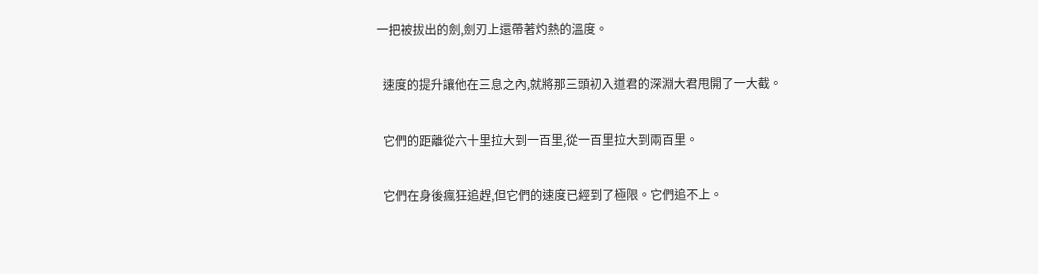一把被拔出的劍,劍刃上還帶著灼熱的溫度。

  速度的提升讓他在三息之內,就將那三頭初入道君的深淵大君甩開了一大截。

  它們的距離從六十里拉大到一百里,從一百里拉大到兩百里。

  它們在身後瘋狂追趕,但它們的速度已經到了極限。它們追不上。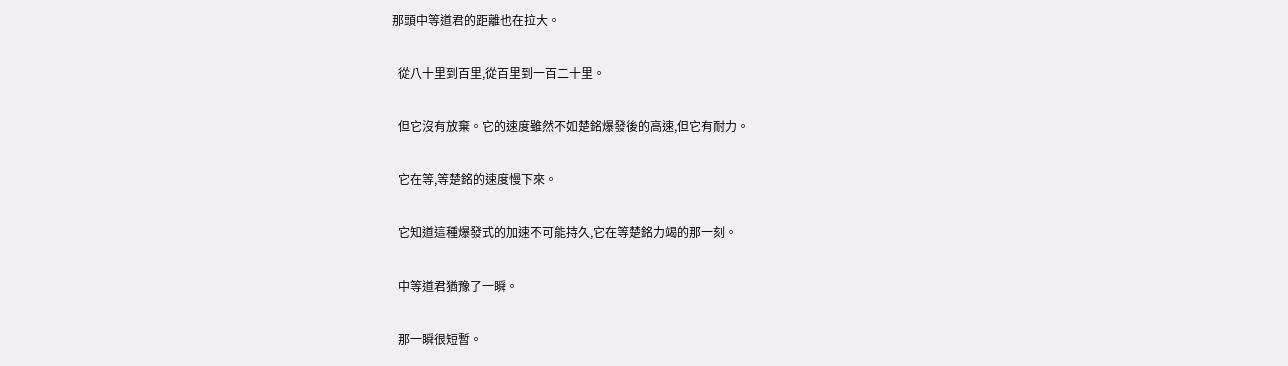那頭中等道君的距離也在拉大。

  從八十里到百里,從百里到一百二十里。

  但它沒有放棄。它的速度雖然不如楚銘爆發後的高速,但它有耐力。

  它在等,等楚銘的速度慢下來。

  它知道這種爆發式的加速不可能持久,它在等楚銘力竭的那一刻。

  中等道君猶豫了一瞬。

  那一瞬很短暫。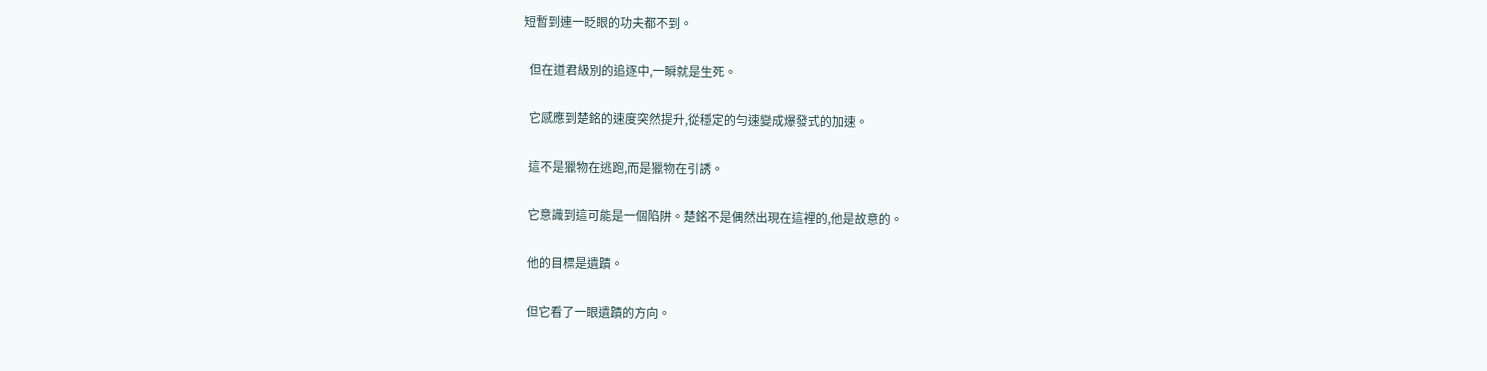短暫到連一眨眼的功夫都不到。

  但在道君級別的追逐中,一瞬就是生死。

  它感應到楚銘的速度突然提升,從穩定的勻速變成爆發式的加速。

  這不是獵物在逃跑,而是獵物在引誘。

  它意識到這可能是一個陷阱。楚銘不是偶然出現在這裡的,他是故意的。

  他的目標是遺蹟。

  但它看了一眼遺蹟的方向。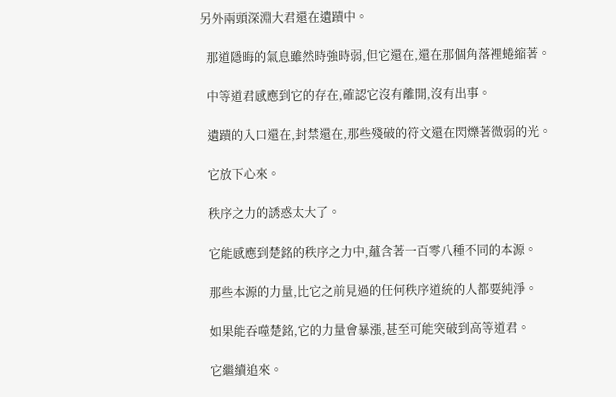另外兩頭深淵大君還在遺蹟中。

  那道隱晦的氣息雖然時強時弱,但它還在,還在那個角落裡蜷縮著。

  中等道君感應到它的存在,確認它沒有離開,沒有出事。

  遺蹟的入口還在,封禁還在,那些殘破的符文還在閃爍著微弱的光。

  它放下心來。

  秩序之力的誘惑太大了。

  它能感應到楚銘的秩序之力中,蘊含著一百零八種不同的本源。

  那些本源的力量,比它之前見過的任何秩序道統的人都要純淨。

  如果能吞噬楚銘,它的力量會暴漲,甚至可能突破到高等道君。

  它繼續追來。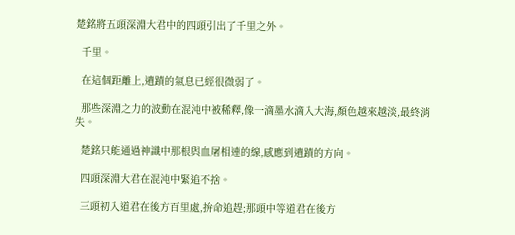楚銘將五頭深淵大君中的四頭引出了千里之外。

  千里。

  在這個距離上,遺蹟的氣息已經很微弱了。

  那些深淵之力的波動在混沌中被稀釋,像一滴墨水滴入大海,顏色越來越淡,最終消失。

  楚銘只能通過神識中那根與血屠相連的線,感應到遺蹟的方向。

  四頭深淵大君在混沌中緊追不捨。

  三頭初入道君在後方百里處,拚命追趕;那頭中等道君在後方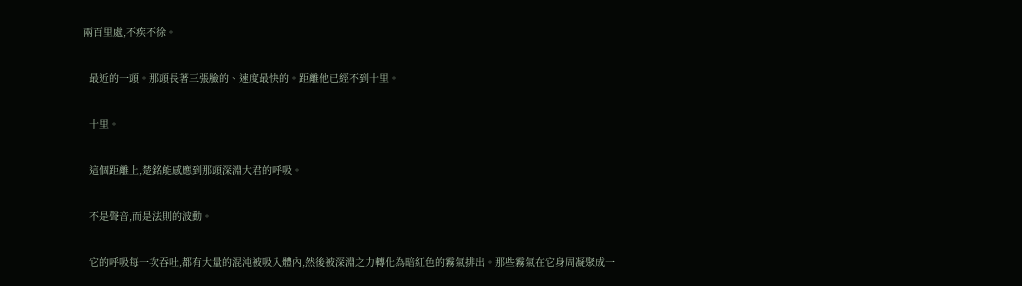兩百里處,不疾不徐。

  最近的一頭。那頭長著三張臉的、速度最快的。距離他已經不到十里。

  十里。

  這個距離上,楚銘能感應到那頭深淵大君的呼吸。

  不是聲音,而是法則的波動。

  它的呼吸每一次吞吐,都有大量的混沌被吸入體內,然後被深淵之力轉化為暗紅色的霧氣排出。那些霧氣在它身周凝聚成一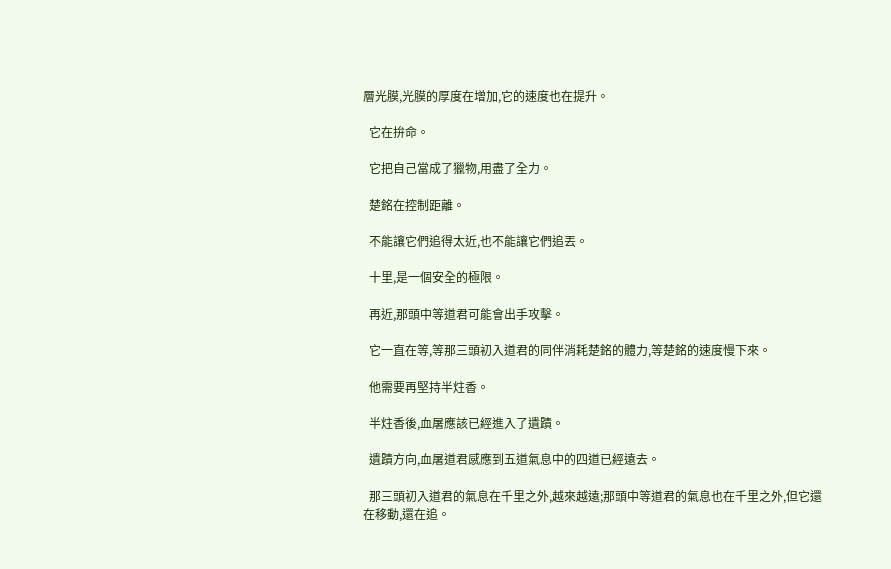層光膜,光膜的厚度在增加,它的速度也在提升。

  它在拚命。

  它把自己當成了獵物,用盡了全力。

  楚銘在控制距離。

  不能讓它們追得太近,也不能讓它們追丟。

  十里,是一個安全的極限。

  再近,那頭中等道君可能會出手攻擊。

  它一直在等,等那三頭初入道君的同伴消耗楚銘的體力,等楚銘的速度慢下來。

  他需要再堅持半炷香。

  半炷香後,血屠應該已經進入了遺蹟。

  遺蹟方向,血屠道君感應到五道氣息中的四道已經遠去。

  那三頭初入道君的氣息在千里之外,越來越遠;那頭中等道君的氣息也在千里之外,但它還在移動,還在追。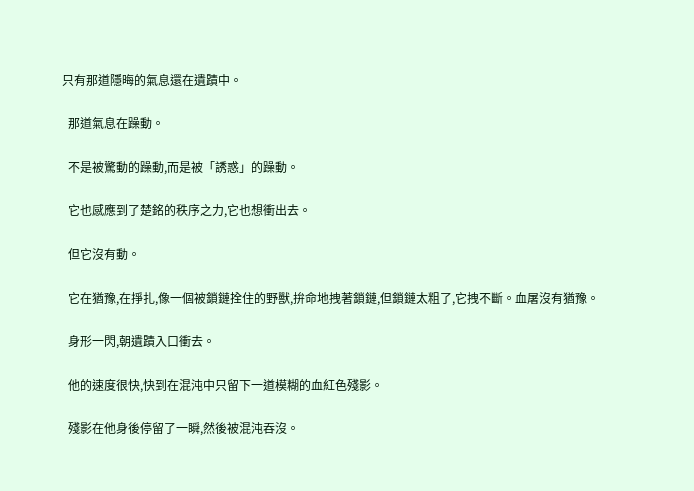只有那道隱晦的氣息還在遺蹟中。

  那道氣息在躁動。

  不是被驚動的躁動,而是被「誘惑」的躁動。

  它也感應到了楚銘的秩序之力,它也想衝出去。

  但它沒有動。

  它在猶豫,在掙扎,像一個被鎖鏈拴住的野獸,拚命地拽著鎖鏈,但鎖鏈太粗了,它拽不斷。血屠沒有猶豫。

  身形一閃,朝遺蹟入口衝去。

  他的速度很快,快到在混沌中只留下一道模糊的血紅色殘影。

  殘影在他身後停留了一瞬,然後被混沌吞沒。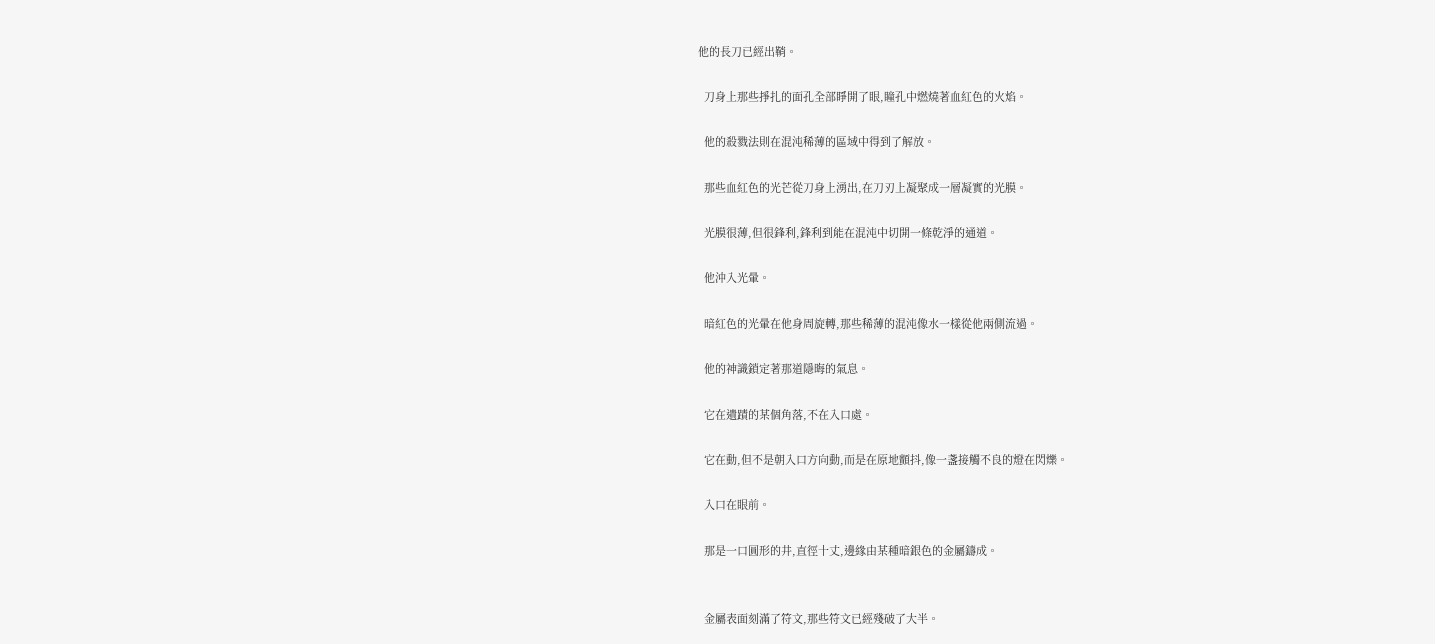他的長刀已經出鞘。

  刀身上那些掙扎的面孔全部睜開了眼,瞳孔中燃燒著血紅色的火焰。

  他的殺戮法則在混沌稀薄的區域中得到了解放。

  那些血紅色的光芒從刀身上湧出,在刀刃上凝聚成一層凝實的光膜。

  光膜很薄,但很鋒利,鋒利到能在混沌中切開一條乾淨的通道。

  他沖入光暈。

  暗紅色的光暈在他身周旋轉,那些稀薄的混沌像水一樣從他兩側流過。

  他的神識鎖定著那道隱晦的氣息。

  它在遺蹟的某個角落,不在入口處。

  它在動,但不是朝入口方向動,而是在原地顫抖,像一盞接觸不良的燈在閃爍。

  入口在眼前。

  那是一口圓形的井,直徑十丈,邊緣由某種暗銀色的金屬鑄成。


  金屬表面刻滿了符文,那些符文已經殘破了大半。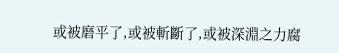或被磨平了,或被斬斷了,或被深淵之力腐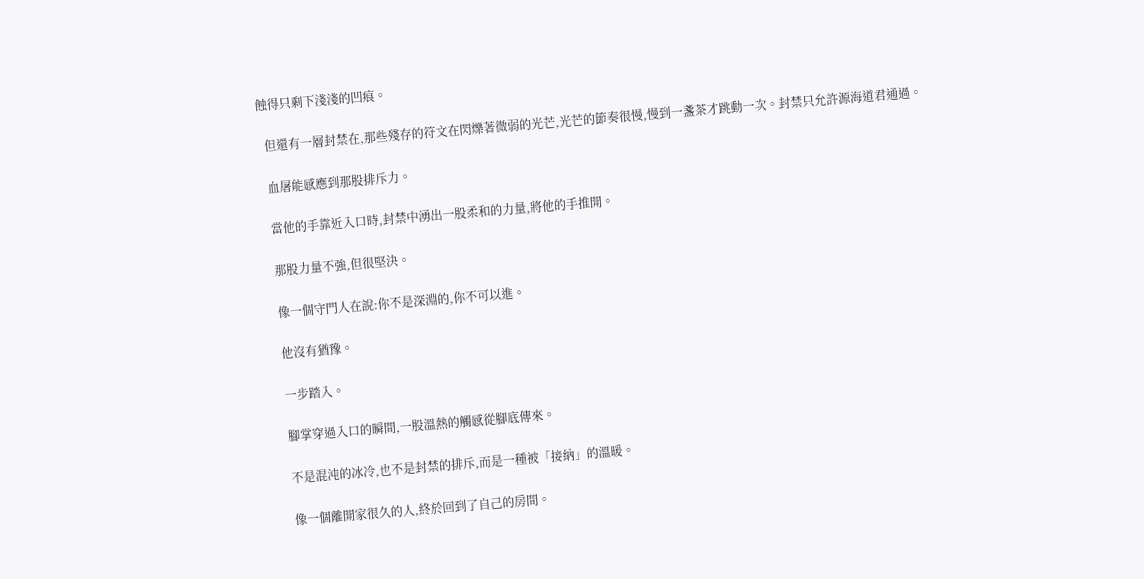蝕得只剩下淺淺的凹痕。

  但還有一層封禁在,那些殘存的符文在閃爍著微弱的光芒,光芒的節奏很慢,慢到一盞茶才跳動一次。封禁只允許源海道君通過。

  血屠能感應到那股排斥力。

  當他的手靠近入口時,封禁中湧出一股柔和的力量,將他的手推開。

  那股力量不強,但很堅決。

  像一個守門人在說:你不是深淵的,你不可以進。

  他沒有猶豫。

  一步踏入。

  腳掌穿過入口的瞬間,一股溫熱的觸感從腳底傳來。

  不是混沌的冰冷,也不是封禁的排斥,而是一種被「接納」的溫暖。

  像一個離開家很久的人,終於回到了自己的房間。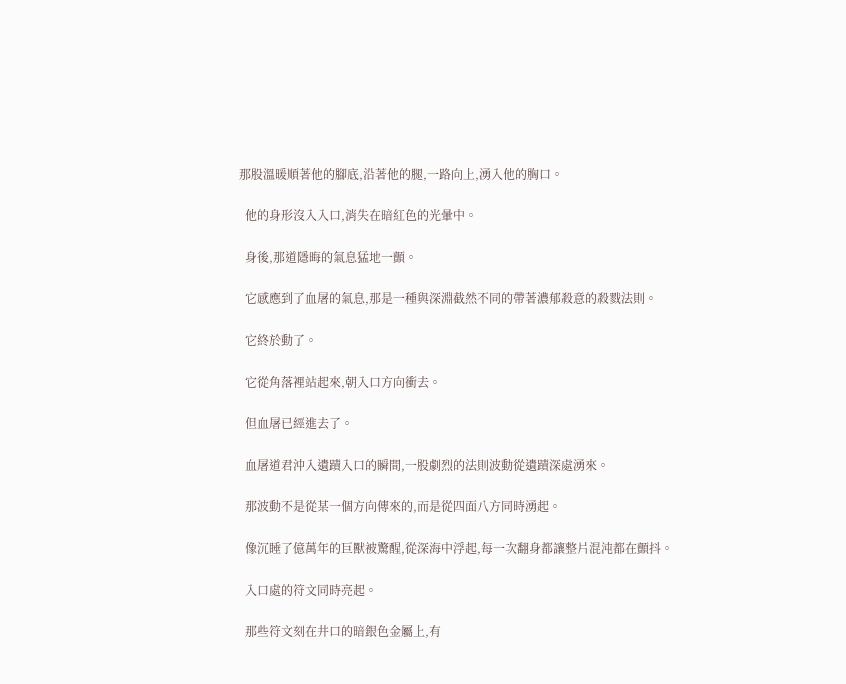那股溫暖順著他的腳底,沿著他的腿,一路向上,湧入他的胸口。

  他的身形沒入入口,消失在暗紅色的光暈中。

  身後,那道隱晦的氣息猛地一顫。

  它感應到了血屠的氣息,那是一種與深淵截然不同的帶著濃郁殺意的殺戮法則。

  它終於動了。

  它從角落裡站起來,朝入口方向衝去。

  但血屠已經進去了。

  血屠道君沖入遺蹟入口的瞬間,一股劇烈的法則波動從遺蹟深處湧來。

  那波動不是從某一個方向傳來的,而是從四面八方同時湧起。

  像沉睡了億萬年的巨獸被驚醒,從深海中浮起,每一次翻身都讓整片混沌都在顫抖。

  入口處的符文同時亮起。

  那些符文刻在井口的暗銀色金屬上,有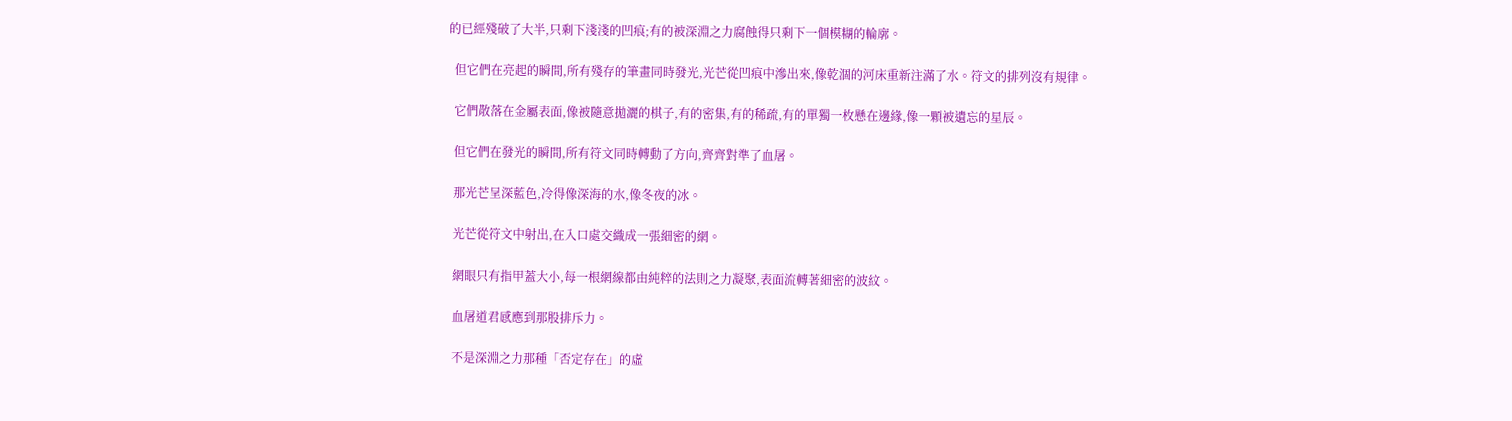的已經殘破了大半,只剩下淺淺的凹痕;有的被深淵之力腐蝕得只剩下一個模糊的輪廓。

  但它們在亮起的瞬間,所有殘存的筆畫同時發光,光芒從凹痕中滲出來,像乾涸的河床重新注滿了水。符文的排列沒有規律。

  它們散落在金屬表面,像被隨意拋灑的棋子,有的密集,有的稀疏,有的單獨一枚懸在邊緣,像一顆被遺忘的星辰。

  但它們在發光的瞬間,所有符文同時轉動了方向,齊齊對準了血屠。

  那光芒呈深藍色,冷得像深海的水,像冬夜的冰。

  光芒從符文中射出,在入口處交織成一張細密的網。

  網眼只有指甲蓋大小,每一根網線都由純粹的法則之力凝聚,表面流轉著細密的波紋。

  血屠道君感應到那股排斥力。

  不是深淵之力那種「否定存在」的虛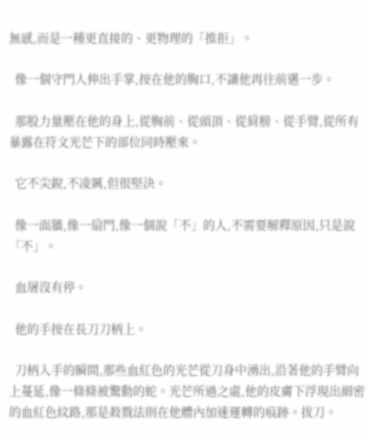無感,而是一種更直接的、更物理的「推拒」。

  像一個守門人伸出手掌,按在他的胸口,不讓他再往前邁一步。

  那股力量壓在他的身上,從胸前、從頭頂、從肩膀、從手臂,從所有暴露在符文光芒下的部位同時壓來。

  它不尖銳,不凌厲,但很堅決。

  像一面牆,像一扇門,像一個說「不」的人,不需要解釋原因,只是說「不」。

  血屠沒有停。

  他的手按在長刀刀柄上。

  刀柄入手的瞬間,那些血紅色的光芒從刀身中湧出,沿著他的手臂向上蔓延,像一條條被驚動的蛇。光芒所過之處,他的皮膚下浮現出細密的血紅色紋路,那是殺戮法則在他體內加速運轉的痕跡。拔刀。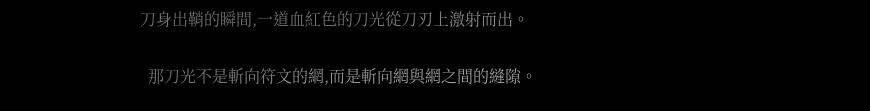刀身出鞘的瞬間,一道血紅色的刀光從刀刃上激射而出。

  那刀光不是斬向符文的網,而是斬向網與網之間的縫隙。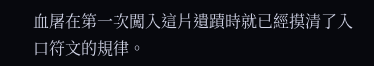血屠在第一次闖入這片遺蹟時就已經摸清了入口符文的規律。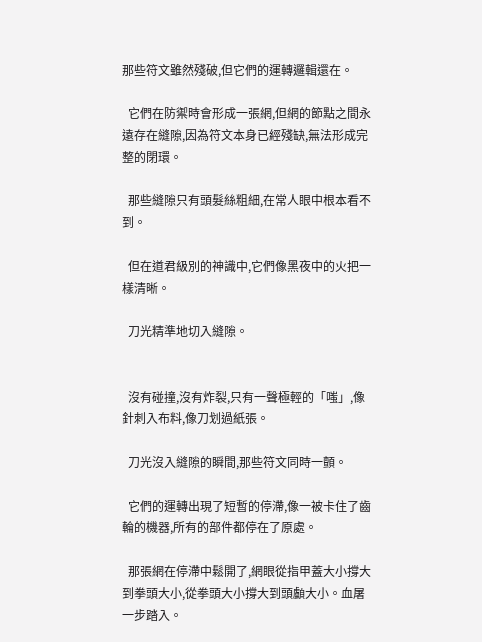那些符文雖然殘破,但它們的運轉邏輯還在。

  它們在防禦時會形成一張網,但網的節點之間永遠存在縫隙,因為符文本身已經殘缺,無法形成完整的閉環。

  那些縫隙只有頭髮絲粗細,在常人眼中根本看不到。

  但在道君級別的神識中,它們像黑夜中的火把一樣清晰。

  刀光精準地切入縫隙。


  沒有碰撞,沒有炸裂,只有一聲極輕的「嗤」,像針刺入布料,像刀划過紙張。

  刀光沒入縫隙的瞬間,那些符文同時一顫。

  它們的運轉出現了短暫的停滯,像一被卡住了齒輪的機器,所有的部件都停在了原處。

  那張網在停滯中鬆開了,網眼從指甲蓋大小撐大到拳頭大小,從拳頭大小撐大到頭顱大小。血屠一步踏入。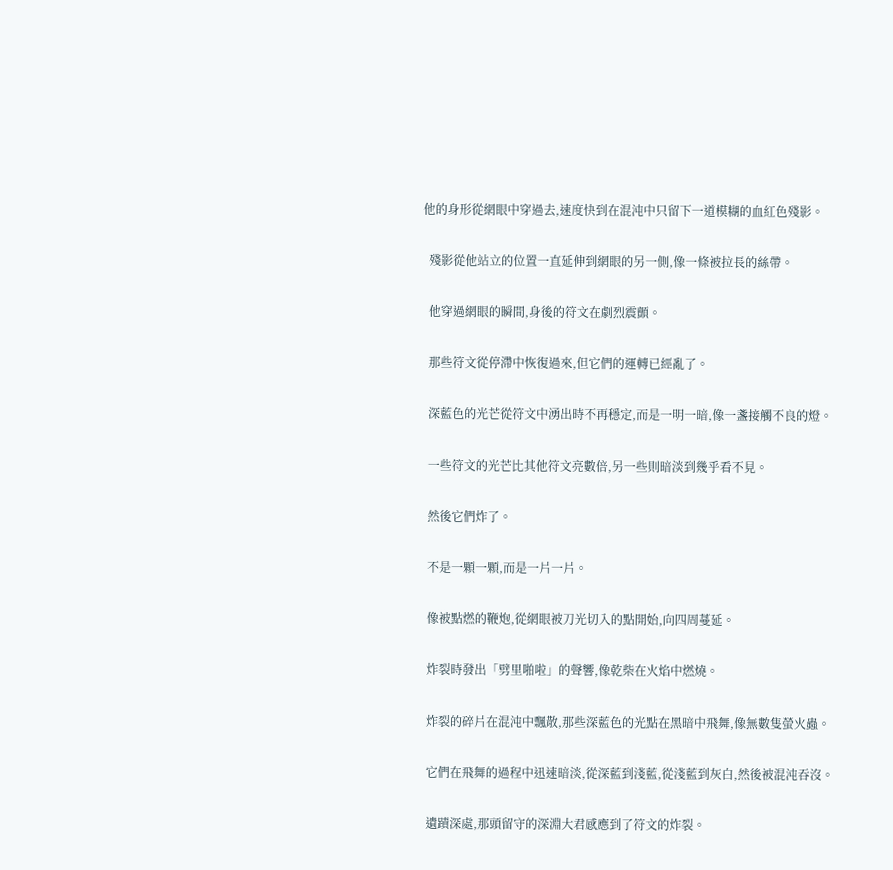他的身形從網眼中穿過去,速度快到在混沌中只留下一道模糊的血紅色殘影。

  殘影從他站立的位置一直延伸到網眼的另一側,像一條被拉長的絲帶。

  他穿過網眼的瞬間,身後的符文在劇烈震顫。

  那些符文從停滯中恢復過來,但它們的運轉已經亂了。

  深藍色的光芒從符文中湧出時不再穩定,而是一明一暗,像一盞接觸不良的燈。

  一些符文的光芒比其他符文亮數倍,另一些則暗淡到幾乎看不見。

  然後它們炸了。

  不是一顆一顆,而是一片一片。

  像被點燃的鞭炮,從網眼被刀光切入的點開始,向四周蔓延。

  炸裂時發出「劈里啪啦」的聲響,像乾柴在火焰中燃燒。

  炸裂的碎片在混沌中飄散,那些深藍色的光點在黑暗中飛舞,像無數隻螢火蟲。

  它們在飛舞的過程中迅速暗淡,從深藍到淺藍,從淺藍到灰白,然後被混沌吞沒。

  遺蹟深處,那頭留守的深淵大君感應到了符文的炸裂。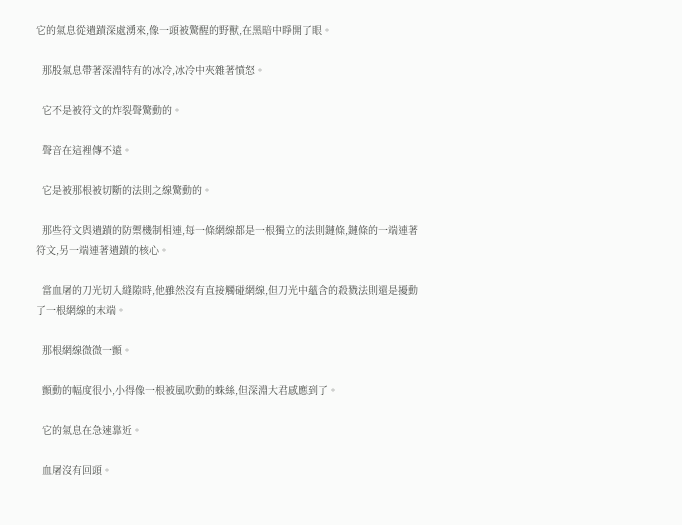它的氣息從遺蹟深處湧來,像一頭被驚醒的野獸,在黑暗中睜開了眼。

  那股氣息帶著深淵特有的冰冷,冰冷中夾雜著憤怒。

  它不是被符文的炸裂聲驚動的。

  聲音在這裡傳不遠。

  它是被那根被切斷的法則之線驚動的。

  那些符文與遺蹟的防禦機制相連,每一條網線都是一根獨立的法則鏈條,鏈條的一端連著符文,另一端連著遺蹟的核心。

  當血屠的刀光切入縫隙時,他雖然沒有直接觸碰網線,但刀光中蘊含的殺戮法則還是擾動了一根網線的末端。

  那根網線微微一顫。

  顫動的幅度很小,小得像一根被風吹動的蛛絲,但深淵大君感應到了。

  它的氣息在急速靠近。

  血屠沒有回頭。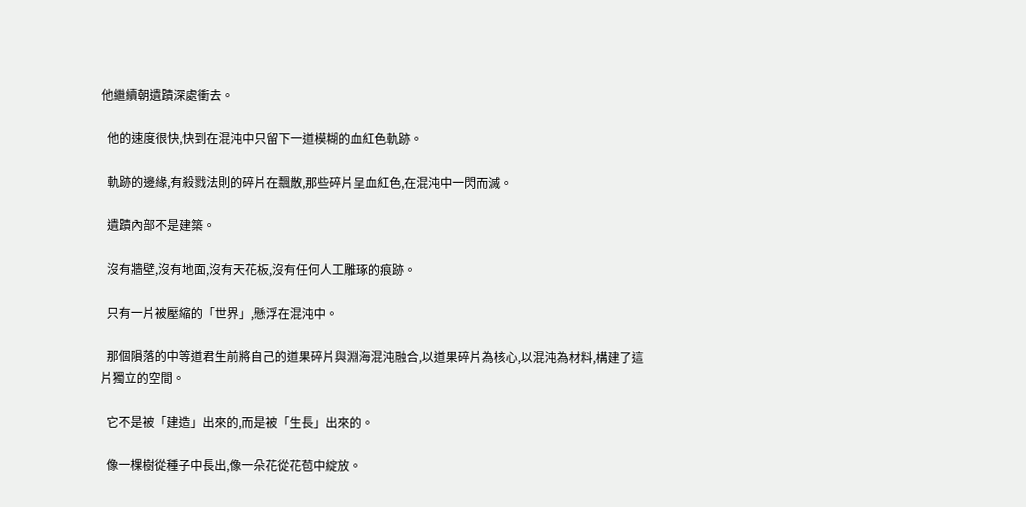他繼續朝遺蹟深處衝去。

  他的速度很快,快到在混沌中只留下一道模糊的血紅色軌跡。

  軌跡的邊緣,有殺戮法則的碎片在飄散,那些碎片呈血紅色,在混沌中一閃而滅。

  遺蹟內部不是建築。

  沒有牆壁,沒有地面,沒有天花板,沒有任何人工雕琢的痕跡。

  只有一片被壓縮的「世界」,懸浮在混沌中。

  那個隕落的中等道君生前將自己的道果碎片與淵海混沌融合,以道果碎片為核心,以混沌為材料,構建了這片獨立的空間。

  它不是被「建造」出來的,而是被「生長」出來的。

  像一棵樹從種子中長出,像一朵花從花苞中綻放。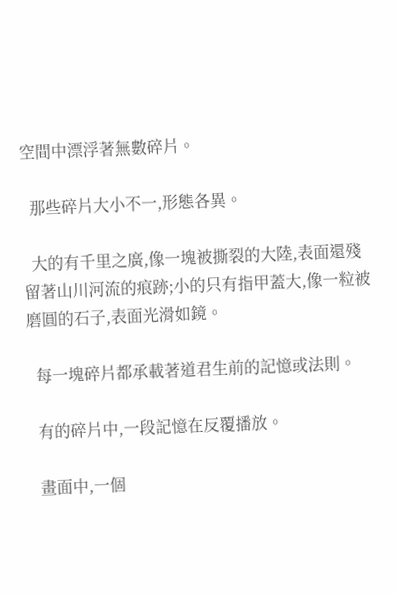空間中漂浮著無數碎片。

  那些碎片大小不一,形態各異。

  大的有千里之廣,像一塊被撕裂的大陸,表面還殘留著山川河流的痕跡;小的只有指甲蓋大,像一粒被磨圓的石子,表面光滑如鏡。

  每一塊碎片都承載著道君生前的記憶或法則。

  有的碎片中,一段記憶在反覆播放。

  畫面中,一個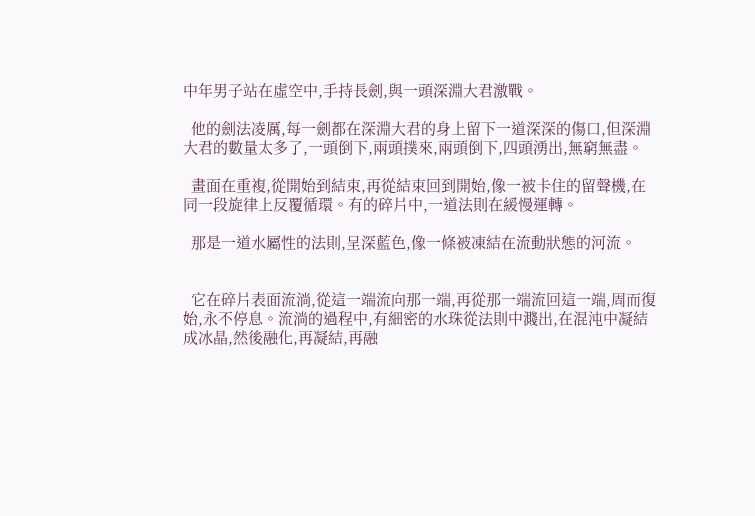中年男子站在虛空中,手持長劍,與一頭深淵大君激戰。

  他的劍法凌厲,每一劍都在深淵大君的身上留下一道深深的傷口,但深淵大君的數量太多了,一頭倒下,兩頭撲來,兩頭倒下,四頭湧出,無窮無盡。

  畫面在重複,從開始到結束,再從結束回到開始,像一被卡住的留聲機,在同一段旋律上反覆循環。有的碎片中,一道法則在緩慢運轉。

  那是一道水屬性的法則,呈深藍色,像一條被凍結在流動狀態的河流。


  它在碎片表面流淌,從這一端流向那一端,再從那一端流回這一端,周而復始,永不停息。流淌的過程中,有細密的水珠從法則中濺出,在混沌中凝結成冰晶,然後融化,再凝結,再融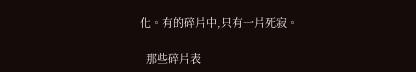化。有的碎片中,只有一片死寂。

  那些碎片表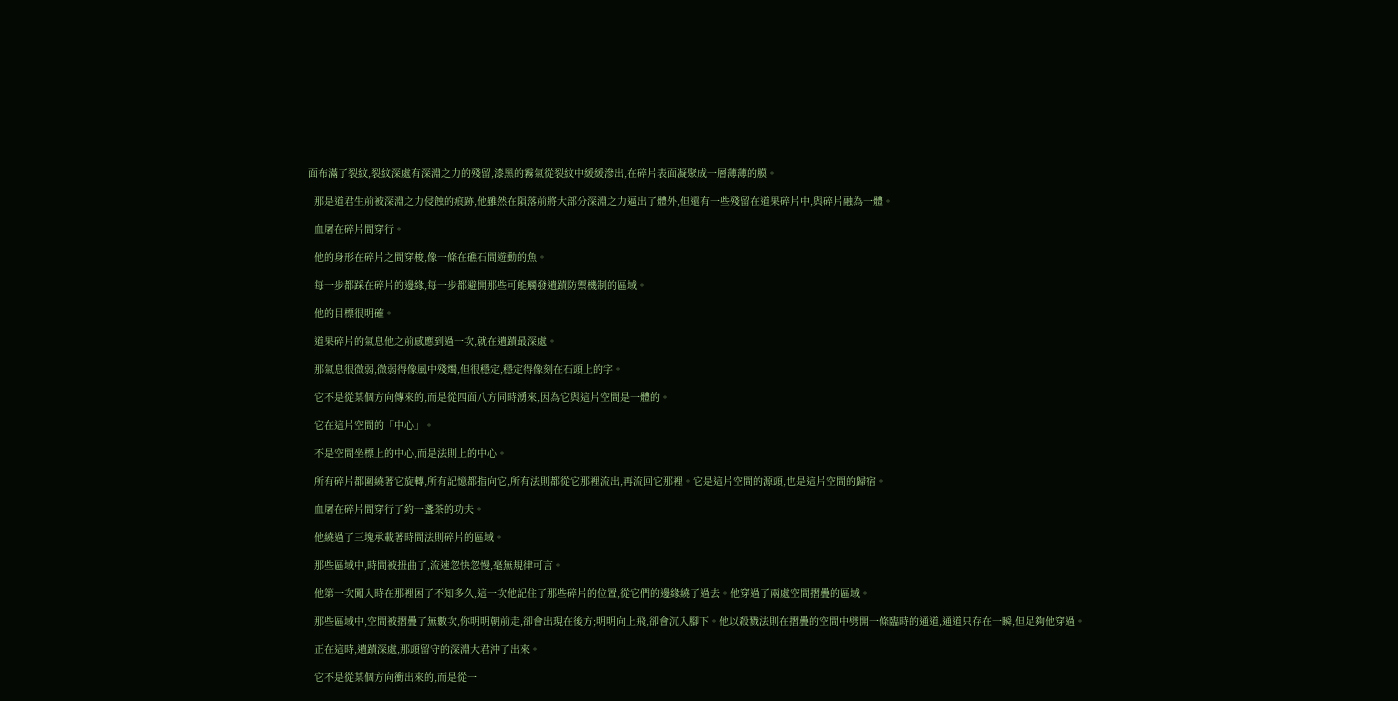面布滿了裂紋,裂紋深處有深淵之力的殘留,漆黑的霧氣從裂紋中緩緩滲出,在碎片表面凝聚成一層薄薄的膜。

  那是道君生前被深淵之力侵蝕的痕跡,他雖然在隕落前將大部分深淵之力逼出了體外,但還有一些殘留在道果碎片中,與碎片融為一體。

  血屠在碎片間穿行。

  他的身形在碎片之間穿梭,像一條在礁石間遊動的魚。

  每一步都踩在碎片的邊緣,每一步都避開那些可能觸發遺蹟防禦機制的區域。

  他的目標很明確。

  道果碎片的氣息他之前感應到過一次,就在遺蹟最深處。

  那氣息很微弱,微弱得像風中殘燭,但很穩定,穩定得像刻在石頭上的字。

  它不是從某個方向傳來的,而是從四面八方同時湧來,因為它與這片空間是一體的。

  它在這片空間的「中心」。

  不是空間坐標上的中心,而是法則上的中心。

  所有碎片都圍繞著它旋轉,所有記憶都指向它,所有法則都從它那裡流出,再流回它那裡。它是這片空間的源頭,也是這片空間的歸宿。

  血屠在碎片間穿行了約一盞茶的功夫。

  他繞過了三塊承載著時間法則碎片的區域。

  那些區域中,時間被扭曲了,流速忽快忽慢,毫無規律可言。

  他第一次闖入時在那裡困了不知多久,這一次他記住了那些碎片的位置,從它們的邊緣繞了過去。他穿過了兩處空間摺疊的區域。

  那些區域中,空間被摺疊了無數次,你明明朝前走,卻會出現在後方;明明向上飛,卻會沉入腳下。他以殺戮法則在摺疊的空間中劈開一條臨時的通道,通道只存在一瞬,但足夠他穿過。

  正在這時,遺蹟深處,那頭留守的深淵大君沖了出來。

  它不是從某個方向衝出來的,而是從一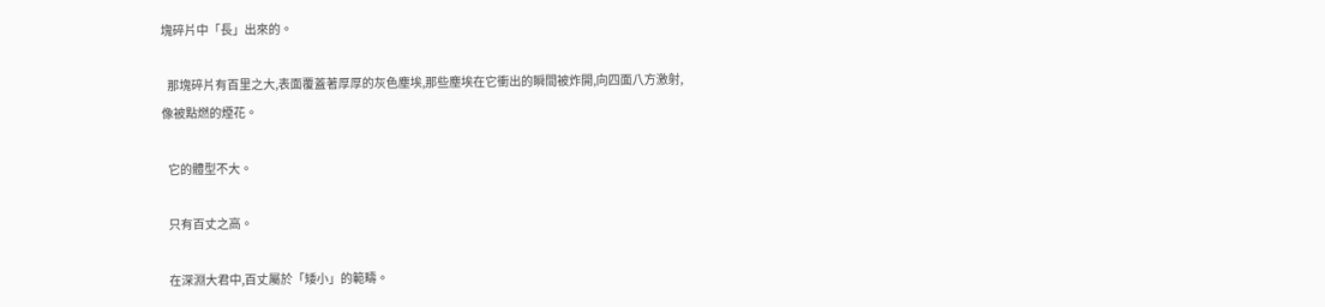塊碎片中「長」出來的。

  那塊碎片有百里之大,表面覆蓋著厚厚的灰色塵埃,那些塵埃在它衝出的瞬間被炸開,向四面八方激射,像被點燃的煙花。

  它的體型不大。

  只有百丈之高。

  在深淵大君中,百丈屬於「矮小」的範疇。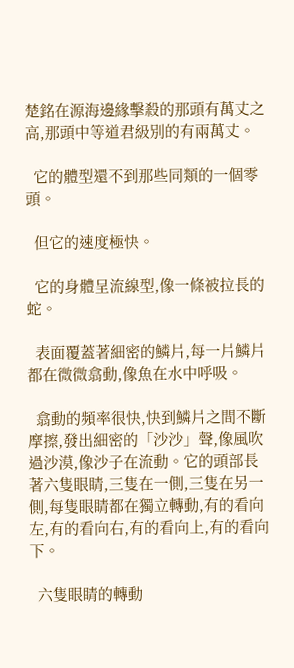楚銘在源海邊緣擊殺的那頭有萬丈之高,那頭中等道君級別的有兩萬丈。

  它的體型還不到那些同類的一個零頭。

  但它的速度極快。

  它的身體呈流線型,像一條被拉長的蛇。

  表面覆蓋著細密的鱗片,每一片鱗片都在微微翕動,像魚在水中呼吸。

  翕動的頻率很快,快到鱗片之間不斷摩擦,發出細密的「沙沙」聲,像風吹過沙漠,像沙子在流動。它的頭部長著六隻眼睛,三隻在一側,三隻在另一側,每隻眼睛都在獨立轉動,有的看向左,有的看向右,有的看向上,有的看向下。

  六隻眼睛的轉動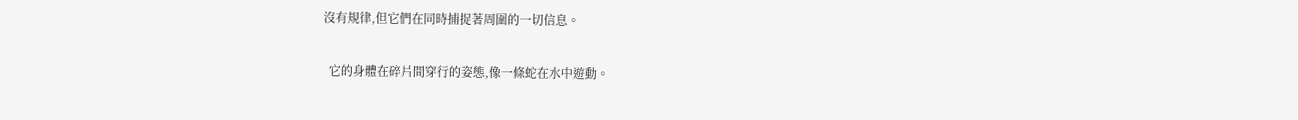沒有規律,但它們在同時捕捉著周圍的一切信息。

  它的身體在碎片間穿行的姿態,像一條蛇在水中遊動。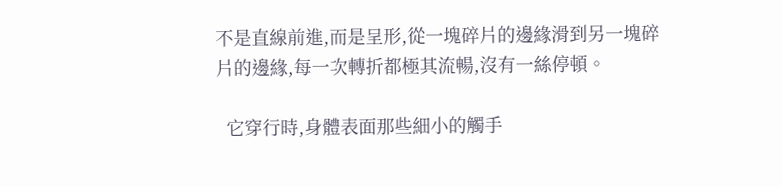不是直線前進,而是呈形,從一塊碎片的邊緣滑到另一塊碎片的邊緣,每一次轉折都極其流暢,沒有一絲停頓。

  它穿行時,身體表面那些細小的觸手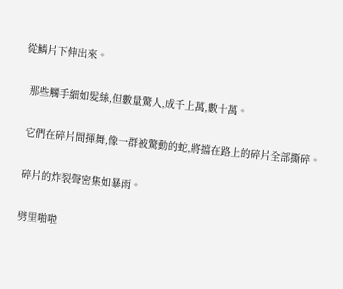從鱗片下伸出來。

  那些觸手細如髮絲,但數量驚人,成千上萬,數十萬。

  它們在碎片間揮舞,像一群被驚動的蛇,將擋在路上的碎片全部撕碎。

  碎片的炸裂聲密集如暴雨。

  劈里啪啦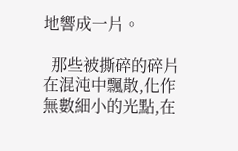地響成一片。

  那些被撕碎的碎片在混沌中飄散,化作無數細小的光點,在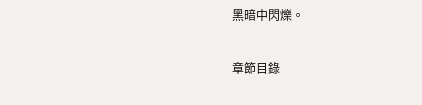黑暗中閃爍。

章節目錄